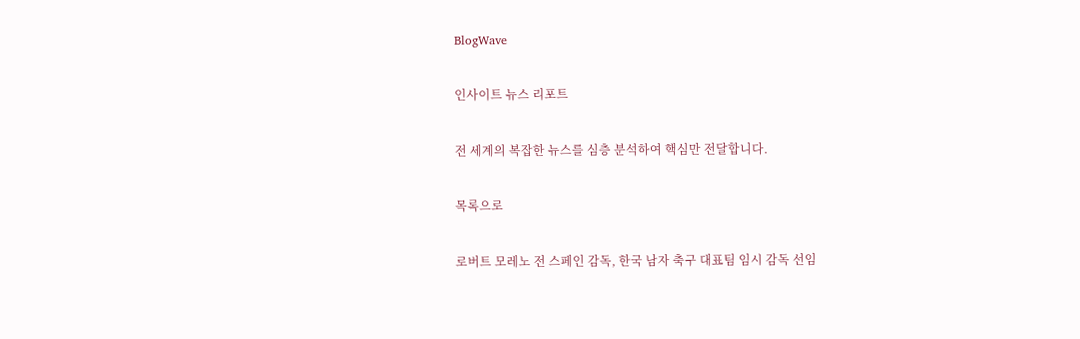BlogWave

인사이트 뉴스 리포트

전 세계의 복잡한 뉴스를 심층 분석하여 핵심만 전달합니다.

목록으로

로버트 모레노 전 스페인 감독, 한국 남자 축구 대표팀 임시 감독 선임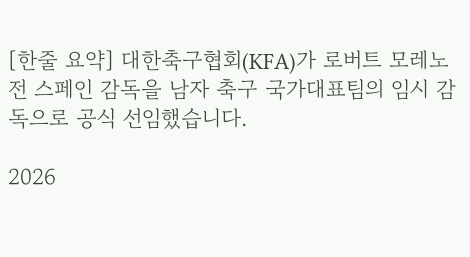[한줄 요약] 대한축구협회(KFA)가 로버트 모레노 전 스페인 감독을 남자 축구 국가대표팀의 임시 감독으로 공식 선임했습니다.

2026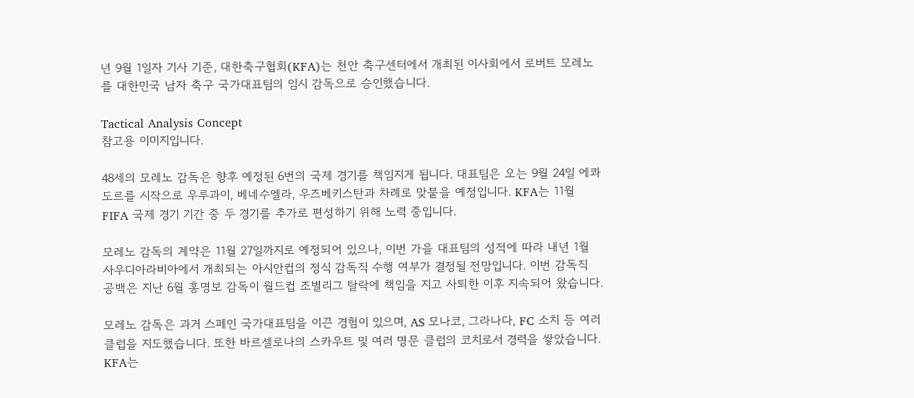년 9월 1일자 기사 기준, 대한축구협회(KFA)는 천안 축구센터에서 개최된 이사회에서 로버트 모레노를 대한민국 남자 축구 국가대표팀의 임시 감독으로 승인했습니다.

Tactical Analysis Concept
참고용 이미지입니다.

48세의 모레노 감독은 향후 예정된 6번의 국제 경기를 책임지게 됩니다. 대표팀은 오는 9월 24일 에콰도르를 시작으로 우루과이, 베네수엘라, 우즈베키스탄과 차례로 맞붙을 예정입니다. KFA는 11월 FIFA 국제 경기 기간 중 두 경기를 추가로 편성하기 위해 노력 중입니다.

모레노 감독의 계약은 11월 27일까지로 예정되어 있으나, 이번 가을 대표팀의 성적에 따라 내년 1월 사우디아라비아에서 개최되는 아시안컵의 정식 감독직 수행 여부가 결정될 전망입니다. 이번 감독직 공백은 지난 6월 홍명보 감독이 월드컵 조별리그 탈락에 책임을 지고 사퇴한 이후 지속되어 왔습니다.

모레노 감독은 과거 스페인 국가대표팀을 이끈 경험이 있으며, AS 모나코, 그라나다, FC 소치 등 여러 클럽을 지도했습니다. 또한 바르셀로나의 스카우트 및 여러 명문 클럽의 코치로서 경력을 쌓았습니다. KFA는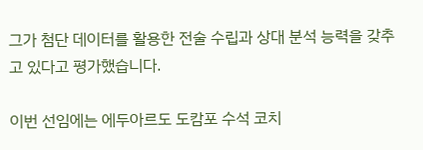그가 첨단 데이터를 활용한 전술 수립과 상대 분석 능력을 갖추고 있다고 평가했습니다.

이번 선임에는 에두아르도 도캄포 수석 코치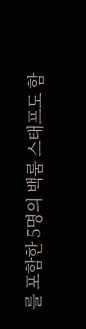를 포함한 5명의 백룸 스태프도 함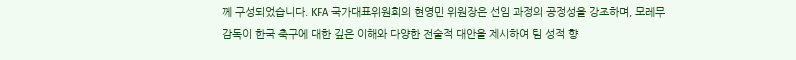께 구성되었습니다. KFA 국가대표위원회의 현영민 위원장은 선임 과정의 공정성을 강조하며, 모레무 감독이 한국 축구에 대한 깊은 이해와 다양한 전술적 대안을 제시하여 팀 성적 향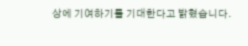상에 기여하기를 기대한다고 밝혔습니다.